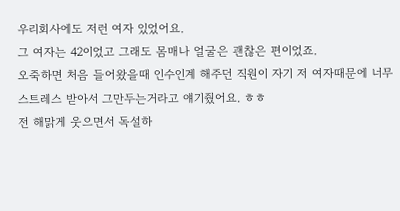우리회사에도 저런 여자 있었어요.
그 여자는 42이었고 그래도 몸매나 얼굴은 괜찮은 편이었죠.
오죽하면 처음 들어왔을때 인수인계 해주던 직원이 자기 저 여자때문에 너무 스트레스 받아서 그만두는거라고 얘기줬어요. ㅎㅎ
전 해맑게 웃으면서 독설하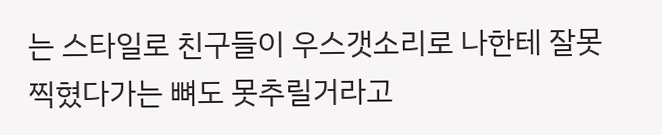는 스타일로 친구들이 우스갯소리로 나한테 잘못 찍혔다가는 뼈도 못추릴거라고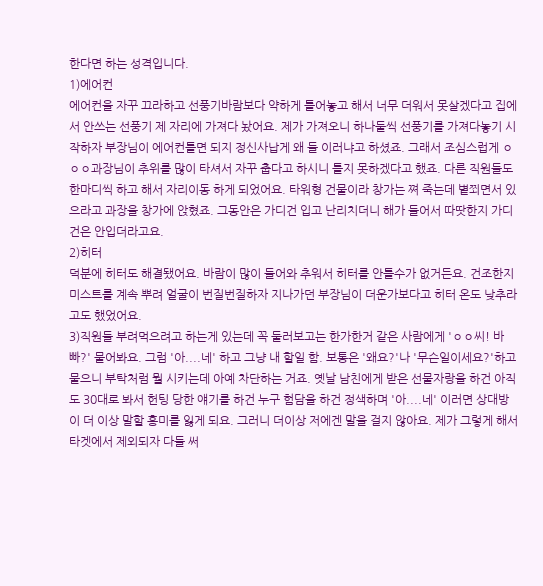한다면 하는 성격입니다.
1)에어컨
에어컨을 자꾸 끄라하고 선풍기바람보다 약하게 틀어놓고 해서 너무 더워서 못살겠다고 집에서 안쓰는 선풍기 제 자리에 가져다 놨어요. 제가 가져오니 하나둘씩 선풍기를 가져다놓기 시작하자 부장님이 에어컨틀면 되지 정신사납게 왜 들 이러냐고 하셨죠. 그래서 조심스럽게 ㅇㅇㅇ과장님이 추위를 많이 타셔서 자꾸 춥다고 하시니 틀지 못하겠다고 했죠. 다른 직원들도 한마디씩 하고 해서 자리이동 하게 되었어요. 타워형 건물이라 창가는 쪄 죽는데 볕쬐면서 있으라고 과장을 창가에 앉혔죠. 그동안은 가디건 입고 난리치더니 해가 들어서 따땃한지 가디건은 안입더라고요.
2)히터
덕분에 히터도 해결됐어요. 바람이 많이 들어와 추워서 히터를 안틀수가 없거든요. 건조한지 미스트를 계속 뿌려 얼굴이 번질번질하자 지나가던 부장님이 더운가보다고 히터 온도 낮추라고도 했었어요.
3)직원들 부려먹으려고 하는게 있는데 꼭 둘러보고는 한가한거 같은 사람에게 'ㅇㅇ씨! 바빠?' 물어봐요. 그럼 '아....네' 하고 그냥 내 할일 함. 보통은 '왜요?'나 '무슨일이세요?'하고 물으니 부탁처럼 뭘 시키는데 아예 차단하는 거죠. 옛날 남친에게 받은 선물자랑을 하건 아직도 30대로 봐서 헌팅 당한 얘기를 하건 누구 험담을 하건 정색하며 '아....네' 이러면 상대방이 더 이상 말할 흥미를 잃게 되요. 그러니 더이상 저에겐 말을 걸지 않아요. 제가 그렇게 해서 타겟에서 제외되자 다들 써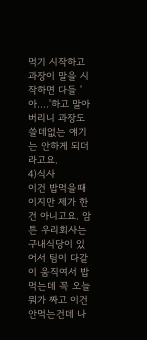먹기 시작하고 과장이 말을 시작하면 다들 '아....'하고 말아버리니 과장도 쓸데없는 얘기는 안하게 되더라고요.
4)식사
이건 밥먹을때 이지만 제가 한건 아니고요. 암튼 우리회사는 구내식당이 있어서 팀이 다같이 움직여서 밥먹는데 꼭 오늘 뭐가 짜고 이건 안먹는건데 나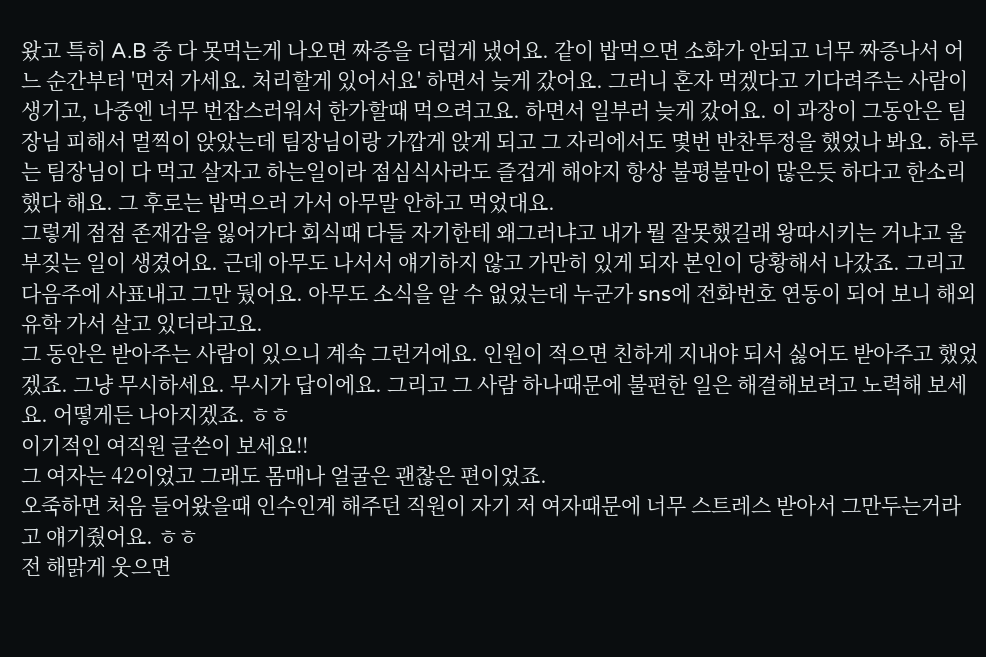왔고 특히 A.B 중 다 못먹는게 나오면 짜증을 더럽게 냈어요. 같이 밥먹으면 소화가 안되고 너무 짜증나서 어느 순간부터 '먼저 가세요. 처리할게 있어서요' 하면서 늦게 갔어요. 그러니 혼자 먹겠다고 기다려주는 사람이 생기고, 나중엔 너무 번잡스러워서 한가할때 먹으려고요. 하면서 일부러 늦게 갔어요. 이 과장이 그동안은 팀장님 피해서 멀찍이 앉았는데 팀장님이랑 가깝게 앉게 되고 그 자리에서도 몇번 반찬투정을 했었나 봐요. 하루는 팀장님이 다 먹고 살자고 하는일이라 점심식사라도 즐겁게 해야지 항상 불평불만이 많은듯 하다고 한소리 했다 해요. 그 후로는 밥먹으러 가서 아무말 안하고 먹었대요.
그렇게 점점 존재감을 잃어가다 회식때 다들 자기한테 왜그러냐고 내가 뭘 잘못했길래 왕따시키는 거냐고 울부짖는 일이 생겼어요. 근데 아무도 나서서 얘기하지 않고 가만히 있게 되자 본인이 당황해서 나갔죠. 그리고 다음주에 사표내고 그만 뒀어요. 아무도 소식을 알 수 없었는데 누군가 sns에 전화번호 연동이 되어 보니 해외유학 가서 살고 있더라고요.
그 동안은 받아주는 사람이 있으니 계속 그런거에요. 인원이 적으면 친하게 지내야 되서 싫어도 받아주고 했었겠죠. 그냥 무시하세요. 무시가 답이에요. 그리고 그 사람 하나때문에 불편한 일은 해결해보려고 노력해 보세요. 어떻게든 나아지겠죠. ㅎㅎ
이기적인 여직원 글쓴이 보세요!!
그 여자는 42이었고 그래도 몸매나 얼굴은 괜찮은 편이었죠.
오죽하면 처음 들어왔을때 인수인계 해주던 직원이 자기 저 여자때문에 너무 스트레스 받아서 그만두는거라고 얘기줬어요. ㅎㅎ
전 해맑게 웃으면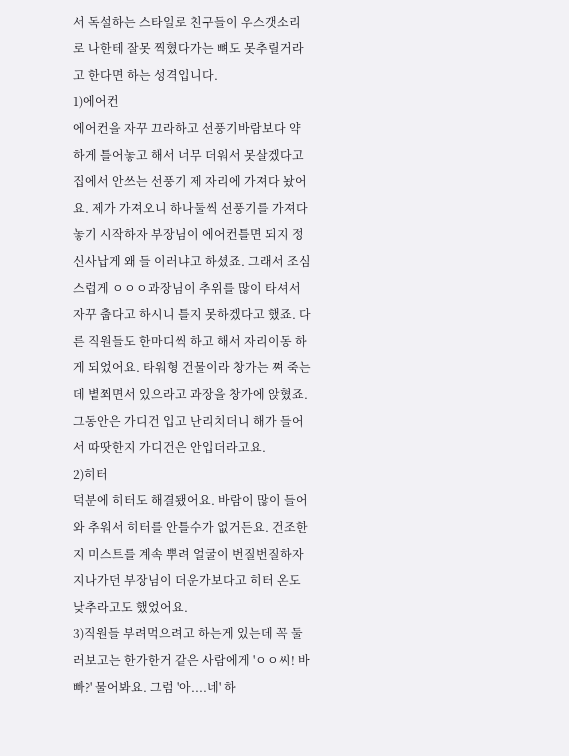서 독설하는 스타일로 친구들이 우스갯소리로 나한테 잘못 찍혔다가는 뼈도 못추릴거라고 한다면 하는 성격입니다.
1)에어컨
에어컨을 자꾸 끄라하고 선풍기바람보다 약하게 틀어놓고 해서 너무 더워서 못살겠다고 집에서 안쓰는 선풍기 제 자리에 가져다 놨어요. 제가 가져오니 하나둘씩 선풍기를 가져다놓기 시작하자 부장님이 에어컨틀면 되지 정신사납게 왜 들 이러냐고 하셨죠. 그래서 조심스럽게 ㅇㅇㅇ과장님이 추위를 많이 타셔서 자꾸 춥다고 하시니 틀지 못하겠다고 했죠. 다른 직원들도 한마디씩 하고 해서 자리이동 하게 되었어요. 타워형 건물이라 창가는 쪄 죽는데 볕쬐면서 있으라고 과장을 창가에 앉혔죠. 그동안은 가디건 입고 난리치더니 해가 들어서 따땃한지 가디건은 안입더라고요.
2)히터
덕분에 히터도 해결됐어요. 바람이 많이 들어와 추워서 히터를 안틀수가 없거든요. 건조한지 미스트를 계속 뿌려 얼굴이 번질번질하자 지나가던 부장님이 더운가보다고 히터 온도 낮추라고도 했었어요.
3)직원들 부려먹으려고 하는게 있는데 꼭 둘러보고는 한가한거 같은 사람에게 'ㅇㅇ씨! 바빠?' 물어봐요. 그럼 '아....네' 하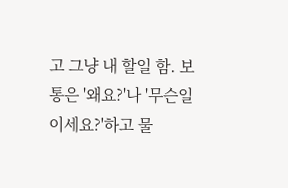고 그냥 내 할일 함. 보통은 '왜요?'나 '무슨일이세요?'하고 물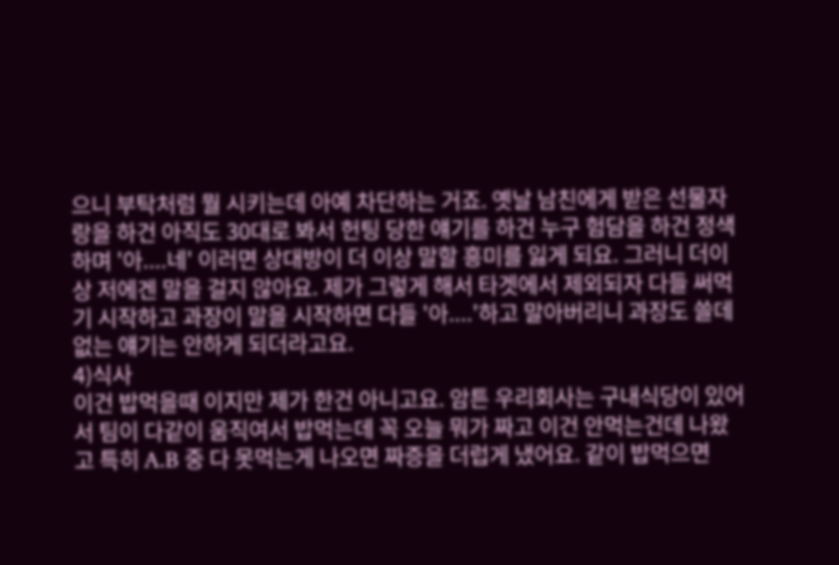으니 부탁처럼 뭘 시키는데 아예 차단하는 거죠. 옛날 남친에게 받은 선물자랑을 하건 아직도 30대로 봐서 헌팅 당한 얘기를 하건 누구 험담을 하건 정색하며 '아....네' 이러면 상대방이 더 이상 말할 흥미를 잃게 되요. 그러니 더이상 저에겐 말을 걸지 않아요. 제가 그렇게 해서 타겟에서 제외되자 다들 써먹기 시작하고 과장이 말을 시작하면 다들 '아....'하고 말아버리니 과장도 쓸데없는 얘기는 안하게 되더라고요.
4)식사
이건 밥먹을때 이지만 제가 한건 아니고요. 암튼 우리회사는 구내식당이 있어서 팀이 다같이 움직여서 밥먹는데 꼭 오늘 뭐가 짜고 이건 안먹는건데 나왔고 특히 A.B 중 다 못먹는게 나오면 짜증을 더럽게 냈어요. 같이 밥먹으면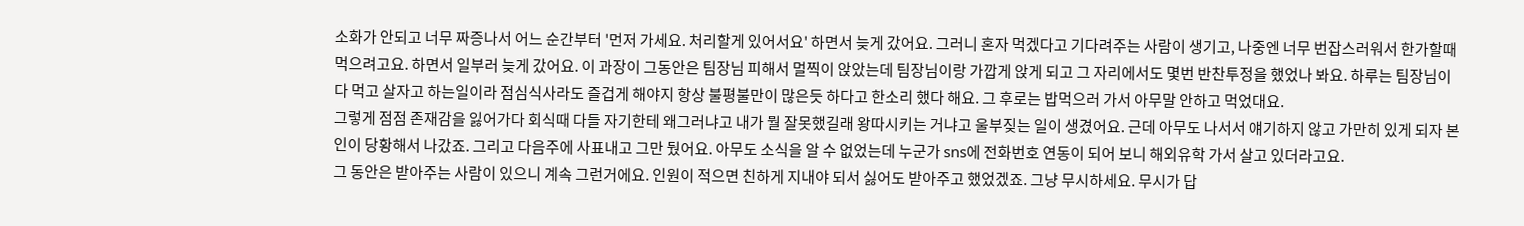소화가 안되고 너무 짜증나서 어느 순간부터 '먼저 가세요. 처리할게 있어서요' 하면서 늦게 갔어요. 그러니 혼자 먹겠다고 기다려주는 사람이 생기고, 나중엔 너무 번잡스러워서 한가할때 먹으려고요. 하면서 일부러 늦게 갔어요. 이 과장이 그동안은 팀장님 피해서 멀찍이 앉았는데 팀장님이랑 가깝게 앉게 되고 그 자리에서도 몇번 반찬투정을 했었나 봐요. 하루는 팀장님이 다 먹고 살자고 하는일이라 점심식사라도 즐겁게 해야지 항상 불평불만이 많은듯 하다고 한소리 했다 해요. 그 후로는 밥먹으러 가서 아무말 안하고 먹었대요.
그렇게 점점 존재감을 잃어가다 회식때 다들 자기한테 왜그러냐고 내가 뭘 잘못했길래 왕따시키는 거냐고 울부짖는 일이 생겼어요. 근데 아무도 나서서 얘기하지 않고 가만히 있게 되자 본인이 당황해서 나갔죠. 그리고 다음주에 사표내고 그만 뒀어요. 아무도 소식을 알 수 없었는데 누군가 sns에 전화번호 연동이 되어 보니 해외유학 가서 살고 있더라고요.
그 동안은 받아주는 사람이 있으니 계속 그런거에요. 인원이 적으면 친하게 지내야 되서 싫어도 받아주고 했었겠죠. 그냥 무시하세요. 무시가 답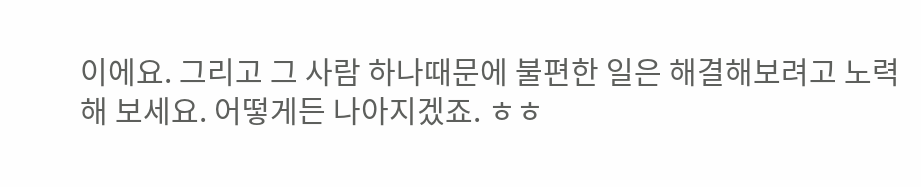이에요. 그리고 그 사람 하나때문에 불편한 일은 해결해보려고 노력해 보세요. 어떻게든 나아지겠죠. ㅎㅎ